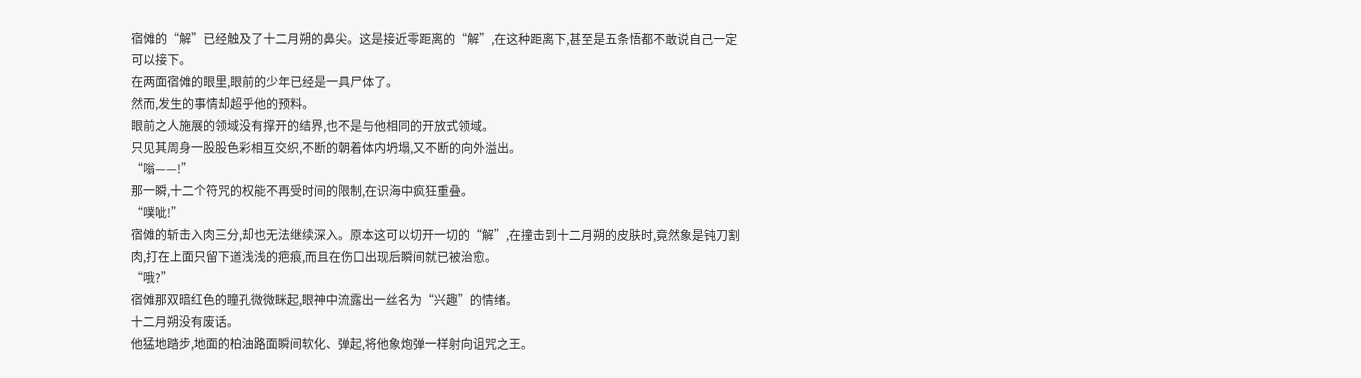宿傩的“解”已经触及了十二月朔的鼻尖。这是接近零距离的“解”,在这种距离下,甚至是五条悟都不敢说自己一定可以接下。
在两面宿傩的眼里,眼前的少年已经是一具尸体了。
然而,发生的事情却超乎他的预料。
眼前之人施展的领域没有撑开的结界,也不是与他相同的开放式领域。
只见其周身一股股色彩相互交织,不断的朝着体内坍塌,又不断的向外溢出。
“嗡——!”
那一瞬,十二个符咒的权能不再受时间的限制,在识海中疯狂重叠。
“噗呲!”
宿傩的斩击入肉三分,却也无法继续深入。原本这可以切开一切的“解”,在撞击到十二月朔的皮肤时,竟然象是钝刀割肉,打在上面只留下道浅浅的疤痕,而且在伤口出现后瞬间就已被治愈。
“哦?”
宿傩那双暗红色的瞳孔微微眯起,眼神中流露出一丝名为“兴趣”的情绪。
十二月朔没有废话。
他猛地踏步,地面的柏油路面瞬间软化、弹起,将他象炮弹一样射向诅咒之王。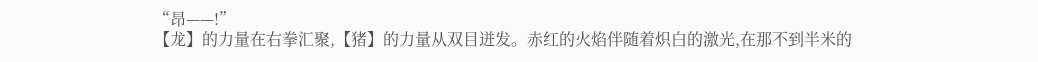“昂——!”
【龙】的力量在右拳汇聚,【猪】的力量从双目迸发。赤红的火焰伴随着炽白的激光,在那不到半米的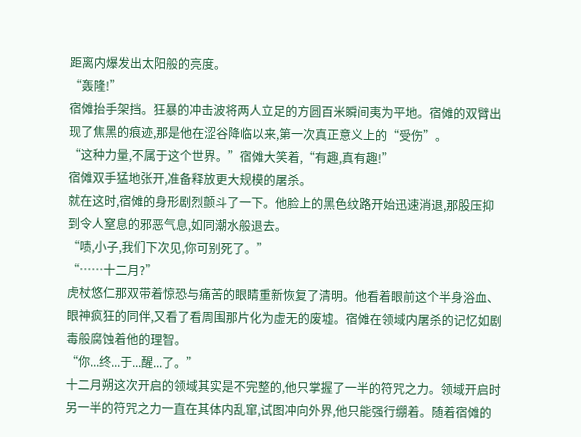距离内爆发出太阳般的亮度。
“轰隆!”
宿傩抬手架挡。狂暴的冲击波将两人立足的方圆百米瞬间夷为平地。宿傩的双臂出现了焦黑的痕迹,那是他在涩谷降临以来,第一次真正意义上的“受伤”。
“这种力量,不属于这个世界。”宿傩大笑着,“有趣,真有趣!”
宿傩双手猛地张开,准备释放更大规模的屠杀。
就在这时,宿傩的身形剧烈颤斗了一下。他脸上的黑色纹路开始迅速消退,那股压抑到令人窒息的邪恶气息,如同潮水般退去。
“啧,小子,我们下次见,你可别死了。”
“……十二月?”
虎杖悠仁那双带着惊恐与痛苦的眼睛重新恢复了清明。他看着眼前这个半身浴血、眼神疯狂的同伴,又看了看周围那片化为虚无的废墟。宿傩在领域内屠杀的记忆如剧毒般腐蚀着他的理智。
“你...终...于...醒...了。”
十二月朔这次开启的领域其实是不完整的,他只掌握了一半的符咒之力。领域开启时另一半的符咒之力一直在其体内乱窜,试图冲向外界,他只能强行绷着。随着宿傩的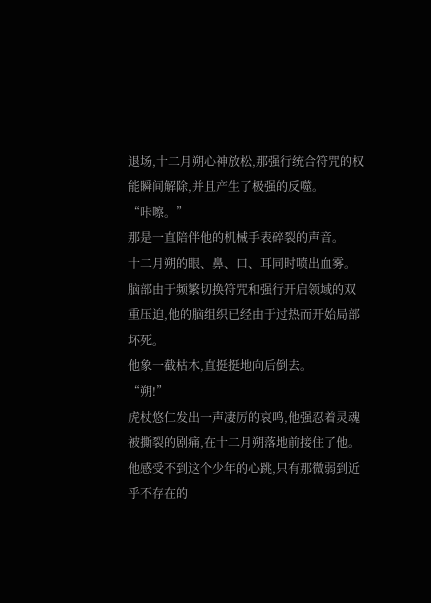退场,十二月朔心神放松,那强行统合符咒的权能瞬间解除,并且产生了极强的反噬。
“咔嚓。”
那是一直陪伴他的机械手表碎裂的声音。
十二月朔的眼、鼻、口、耳同时喷出血雾。脑部由于频繁切换符咒和强行开启领域的双重压迫,他的脑组织已经由于过热而开始局部坏死。
他象一截枯木,直挺挺地向后倒去。
“朔!”
虎杖悠仁发出一声凄厉的哀鸣,他强忍着灵魂被撕裂的剧痛,在十二月朔落地前接住了他。他感受不到这个少年的心跳,只有那微弱到近乎不存在的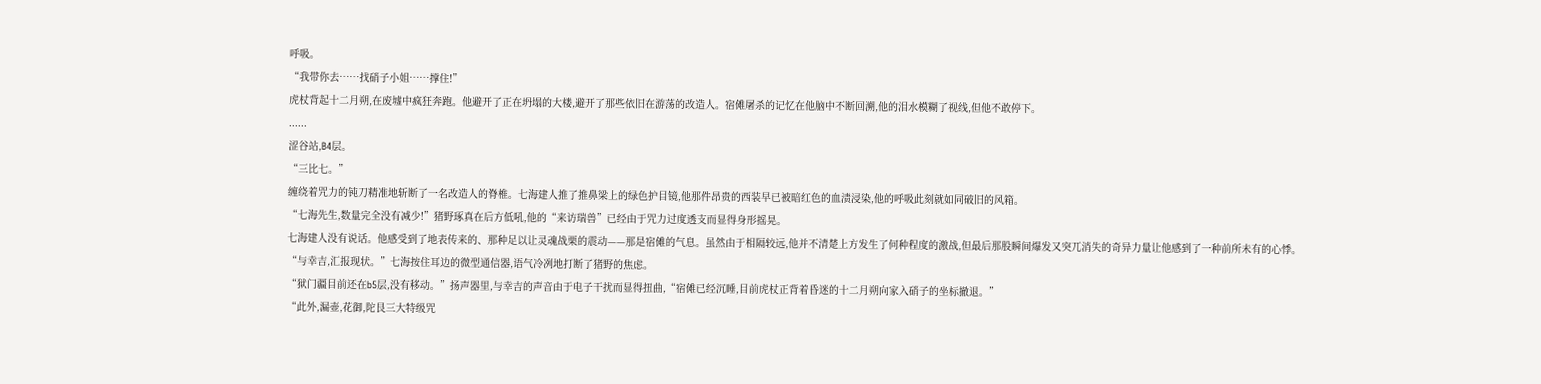呼吸。
“我带你去……找硝子小姐……撑住!”
虎杖背起十二月朔,在废墟中疯狂奔跑。他避开了正在坍塌的大楼,避开了那些依旧在游荡的改造人。宿傩屠杀的记忆在他脑中不断回溯,他的泪水模糊了视线,但他不敢停下。
......
涩谷站,B4层。
“三比七。”
缠绕着咒力的钝刀精准地斩断了一名改造人的脊椎。七海建人推了推鼻梁上的绿色护目镜,他那件昂贵的西装早已被暗红色的血渍浸染,他的呼吸此刻就如同破旧的风箱。
“七海先生,数量完全没有减少!”猪野琢真在后方低吼,他的“来访瑞兽”已经由于咒力过度透支而显得身形摇晃。
七海建人没有说话。他感受到了地表传来的、那种足以让灵魂战栗的震动——那是宿傩的气息。虽然由于相隔较远,他并不清楚上方发生了何种程度的激战,但最后那股瞬间爆发又突兀消失的奇异力量让他感到了一种前所未有的心悸。
“与幸吉,汇报现状。”七海按住耳边的微型通信器,语气冷冽地打断了猪野的焦虑。
“狱门疆目前还在b5层,没有移动。”扬声器里,与幸吉的声音由于电子干扰而显得扭曲,“宿傩已经沉睡,目前虎杖正背着昏迷的十二月朔向家入硝子的坐标撤退。”
“此外,漏壶,花御,陀艮三大特级咒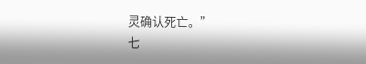灵确认死亡。”
七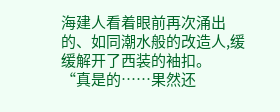海建人看着眼前再次涌出的、如同潮水般的改造人,缓缓解开了西装的袖扣。
“真是的……果然还